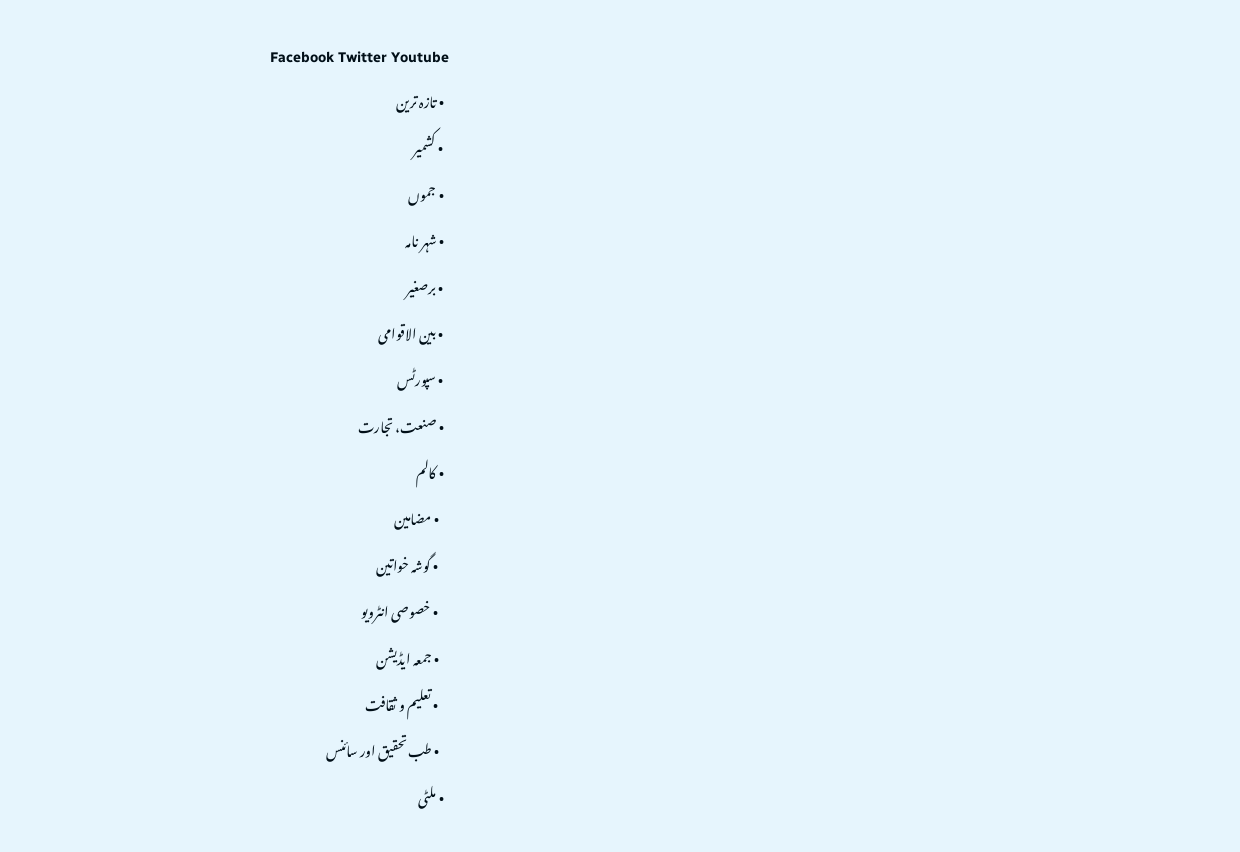Facebook Twitter Youtube
  • تازہ ترین
  • کشمیر
  • جموں
  • شہر نامہ
  • برصغیر
  • بین الاقوامی
  • سپورٹس
  • صنعت، تجارت
  • کالم
    • مضامین
    • گوشہ خواتین
    • خصوصی انٹرویو
    • جمعہ ایڈیشن
    • تعلیم و ثقافت
    • طب تحقیق اور سائنس
  • ملٹی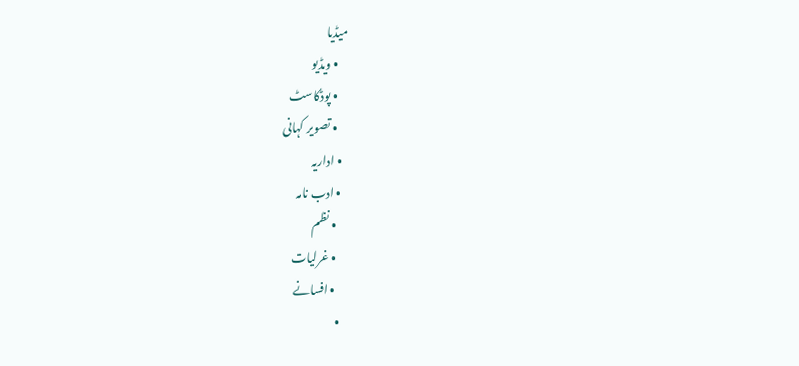میڈیا
    • ویڈیو
    • پوڈکاسٹ
    • تصویر کہانی
  • اداریہ
  • ادب نامہ
    • نظم
    • غرلیات
    • افسانے
  •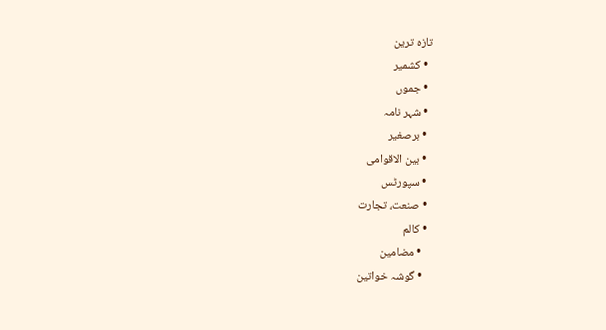تازہ ترین
  • کشمیر
  • جموں
  • شہر نامہ
  • برصغیر
  • بین الاقوامی
  • سپورٹس
  • صنعت، تجارت
  • کالم
    • مضامین
    • گوشہ خواتین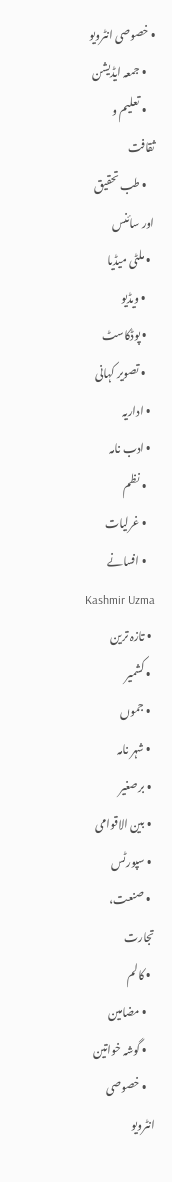• خصوصی انٹرویو
    • جمعہ ایڈیشن
    • تعلیم و ثقافت
    • طب تحقیق اور سائنس
  • ملٹی میڈیا
    • ویڈیو
    • پوڈکاسٹ
    • تصویر کہانی
  • اداریہ
  • ادب نامہ
    • نظم
    • غرلیات
    • افسانے
Kashmir Uzma
  • تازہ ترین
  • کشمیر
  • جموں
  • شہر نامہ
  • برصغیر
  • بین الاقوامی
  • سپورٹس
  • صنعت، تجارت
  • کالم
    • مضامین
    • گوشہ خواتین
    • خصوصی انٹرویو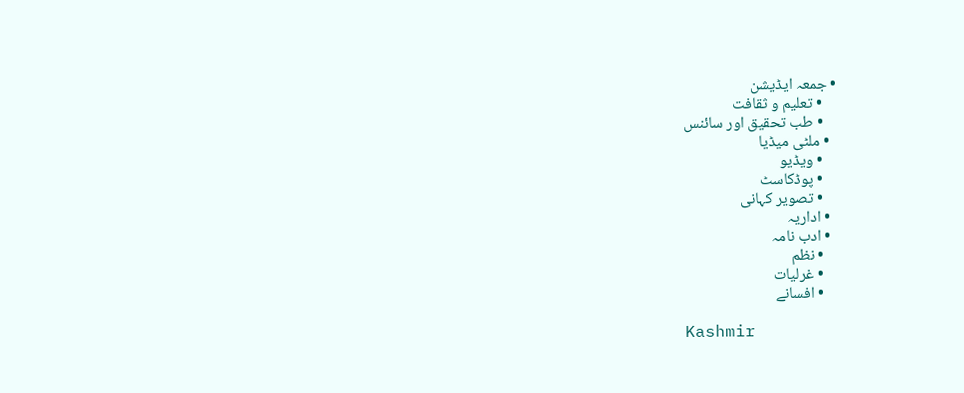• جمعہ ایڈیشن
    • تعلیم و ثقافت
    • طب تحقیق اور سائنس
  • ملٹی میڈیا
    • ویڈیو
    • پوڈکاسٹ
    • تصویر کہانی
  • اداریہ
  • ادب نامہ
    • نظم
    • غرلیات
    • افسانے

Kashmir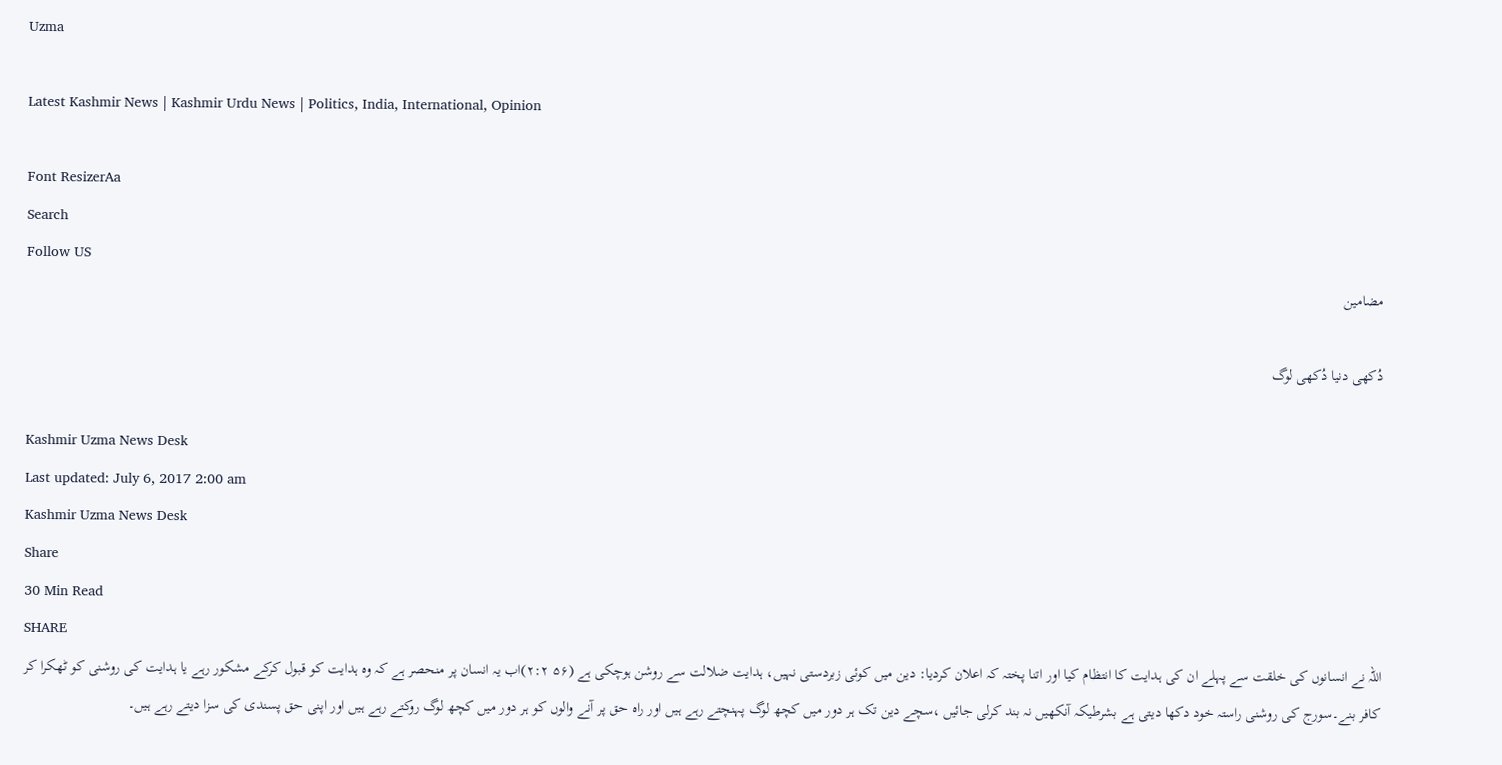Uzma

Latest Kashmir News | Kashmir Urdu News | Politics, India, International, Opinion

Font ResizerAa
Search
Follow US
مضامین

دُکھی دنیا دُکھی لوگ

Kashmir Uzma News Desk
Last updated: July 6, 2017 2:00 am
Kashmir Uzma News Desk
Share
30 Min Read
SHARE
اللہ نے انسانوں کی خلقت سے پہلے ان کی ہدایت کا انتظام کیا اور اتنا پختہ کہ اعلان کردیا: دین میں کوئی زبردستی نہیں، ہدایت ضلالت سے روشن ہوچکی ہے (۵۶ ۲:۲)اب یہ انسان پر منحصر ہے کہ وہ ہدایت کو قبول کرکے مشکور رہے یا ہدایت کی روشنی کو ٹھکرا کر کافر بنے۔سورج کی روشنی راستہ خود دکھا دیتی ہے بشرطیکہ آنکھیں نہ بند کرلی جائیں ،سچے دین تک ہر دور میں کچھ لوگ پہنچتے رہے ہیں اور راہ حق پر آنے والوں کو ہر دور میں کچھ لوگ روکتے رہے ہیں اور اپنی حق پسندی کی سزا دیتے رہے ہیں۔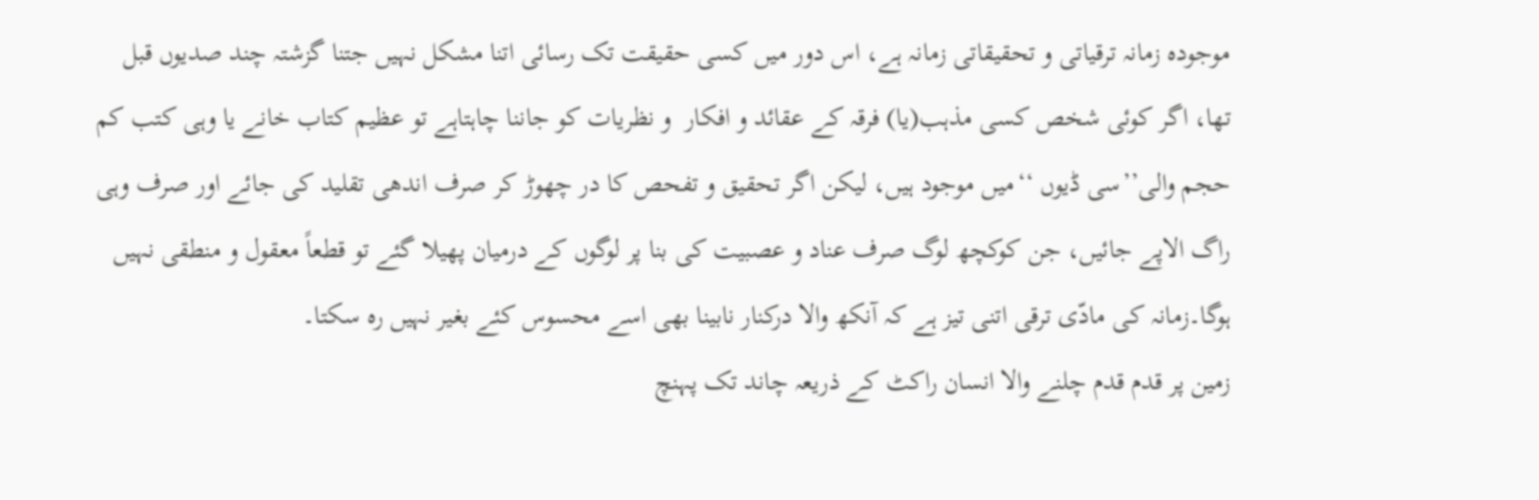موجودہ زمانہ ترقیاتی و تحقیقاتی زمانہ ہے، اس دور میں کسی حقیقت تک رسائی اتنا مشکل نہیں جتنا گزشتہ چند صدیوں قبل تھا، اگر کوئی شخص کسی مذہب(یا) فرقہ کے عقائد و افکار  و نظریات کو جاننا چاہتاہے تو عظیم کتاب خانے یا وہی کتب کم حجم والی’’سی ڈیوں ‘‘میں موجود ہیں، لیکن اگر تحقیق و تفحص کا در چھوڑ کر صرف اندھی تقلید کی جائے اور صرف وہی راگ الاپے جائیں، جن کوکچھ لوگ صرف عناد و عصبیت کی بنا پر لوگوں کے درمیان پھیلا گئے تو قطعاً معقول و منطقی نہیں ہوگا۔زمانہ کی مادّی ترقی اتنی تیز ہے کہ آنکھ والا درکنار نابینا بھی اسے محسوس کئے بغیر نہیں رہ سکتا۔
زمین پر قدم قدم چلنے والا انسان راکٹ کے ذریعہ چاند تک پہنچ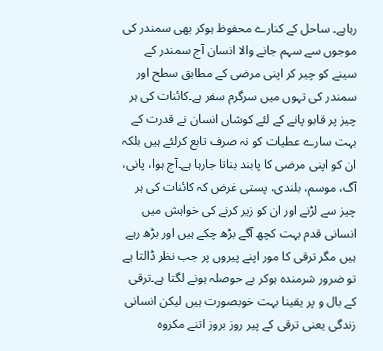رہاہے۔ ساحل کے کنارے محفوظ ہوکر بھی سمندر کی موجوں سے سہم جانے والا انسان آج سمندر کے سینے کو چیر کر اپنی مرضی کے مطابق سطح اور سمندر کی تہوں میں سرگرم سفر ہے۔کائنات کی ہر چیز پر قابو پانے کے لئے کوشاں انسان نے قدرت کے بہت سارے عطیات کو نہ صرف تابع کرلئے ہیں بلکہ ان کو اپنی مرضی کا پابند بناتا جارہا ہے۔آج ہوا، پانی، آگ، موسم، بلندی، پستی غرض کہ کائنات کی ہر چیز سے لڑنے اور ان کو زیر کرنے کی خواہش میں انسانی قدم بہت کچھ آگے بڑھ چکے ہیں اور بڑھ رہے ہیں مگر ترقی کا مور اپنے پیروں پر جب نظر ڈالتا ہے تو ضرور شرمندہ ہوکر بے حوصلہ ہونے لگتا ہے۔ترقی کے بال و پر یقینا بہت خوبصورت ہیں لیکن انسانی زندگی یعنی ترقی کے پیر روز بروز اتنے مکروہ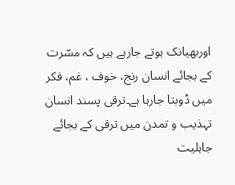اوربھیانک ہوتے جارہے ہیں کہ مسّرت کے بجائے انسان رنج، خوف ، غم، فکر میں ڈوبتا جارہا ہے۔ترقی پسند انسان تہذیب و تمدن میں ترقی کے بجائے جاہلیت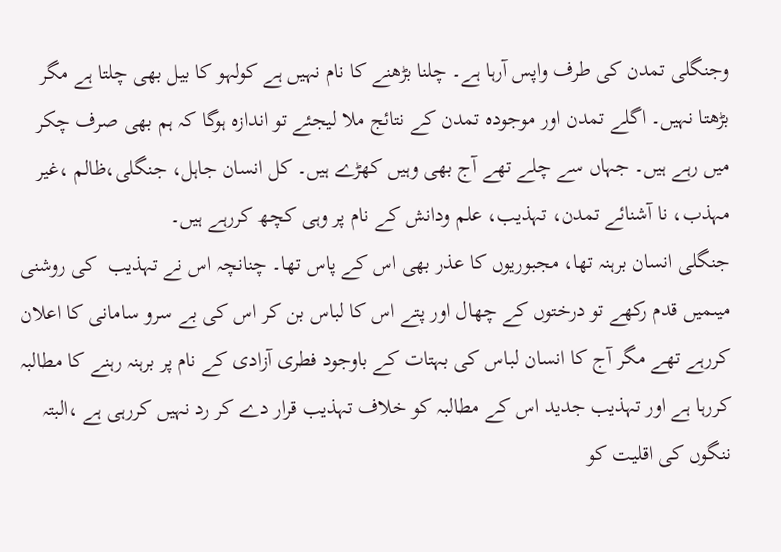وجنگلی تمدن کی طرف واپس آرہا ہے۔ چلنا بڑھنے کا نام نہیں ہے کولہو کا بیل بھی چلتا ہے مگر بڑھتا نہیں۔ اگلے تمدن اور موجودہ تمدن کے نتائج ملا لیجئے تو اندازہ ہوگا کہ ہم بھی صرف چکر میں رہے ہیں۔ جہاں سے چلے تھے آج بھی وہیں کھڑے ہیں۔ کل انسان جاہل، جنگلی،ظالم ،غیر مہذب، نا آشنائے تمدن، تہذیب، علم ودانش کے نام پر وہی کچھ کررہے ہیں۔
جنگلی انسان برہنہ تھا، مجبوریوں کا عذر بھی اس کے پاس تھا۔ چنانچہ اس نے تہذیب  کی روشنی میںمیں قدم رکھے تو درختوں کے چھال اور پتے اس کا لباس بن کر اس کی بے سرو سامانی کا اعلان کررہے تھے مگر آج کا انسان لباس کی بہتات کے باوجود فطری آزادی کے نام پر برہنہ رہنے کا مطالبہ کررہا ہے اور تہذیب جدید اس کے مطالبہ کو خلاف تہذیب قرار دے کر رد نہیں کررہی ہے ،البتہ ننگوں کی اقلیت کو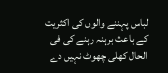لباس پہننے والوں کی اکثریت کے باعث برہنہ رہنے کی فی الحال کھلی چھوٹ نہیں دے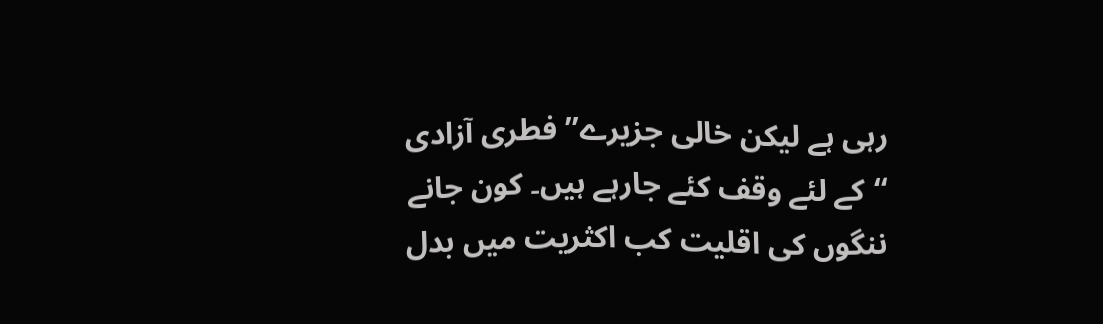رہی ہے لیکن خالی جزیرے’’ فطری آزادی ‘‘کے لئے وقف کئے جارہے ہیں۔ کون جانے ننگوں کی اقلیت کب اکثریت میں بدل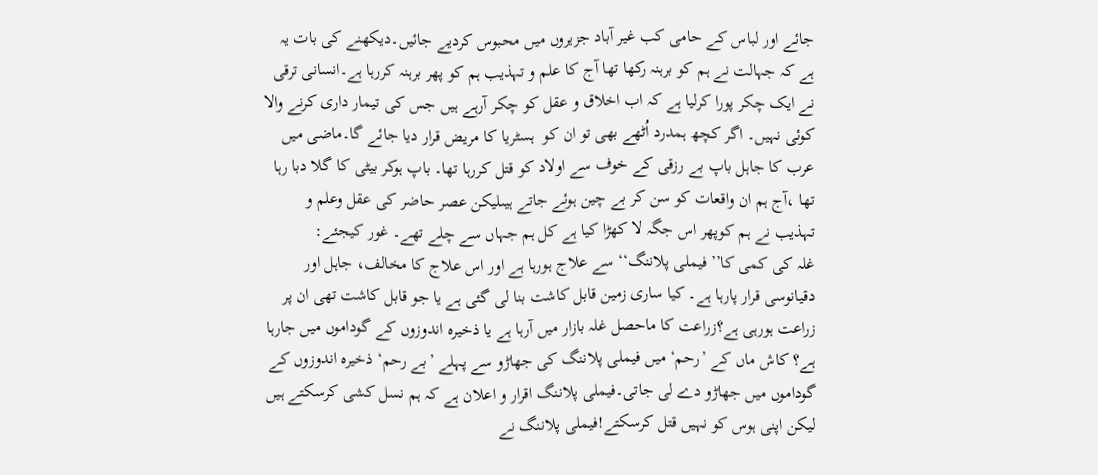جائے اور لباس کے حامی کب غیر آباد جزیروں میں محبوس کردیے جائیں۔دیکھنے کی بات یہ ہے کہ جہالت نے ہم کو برہنہ رکھا تھا آج کا علم و تہذیب ہم کو پھر برہنہ کررہا ہے۔انسانی ترقی نے ایک چکر پورا کرلیا ہے کہ اب اخلاق و عقل کو چکر آرہے ہیں جس کی تیمار داری کرنے والا کوئی نہیں۔ اگر کچھ ہمدرد اُٹھے بھی تو ان کو  ہسٹریا کا مریض قرار دیا جائے گا۔ماضی میں عرب کا جاہل باپ بے رزقی کے خوف سے اولاد کو قتل کررہا تھا۔ باپ ہوکر بیٹی کا گلا دبا رہا تھا ،آج ہم ان واقعات کو سن کر بے چین ہوئے جاتے ہیںلیکن عصر حاضر کی عقل وعلم و تہذیب نے ہم کوپھر اس جگہ لا کھڑا کیا ہے کل ہم جہاں سے چلے تھے۔ غور کیجئے:
غلہ کی کمی کا’’فیملی پلاننگ‘‘ سے علاج ہورہا ہے اور اس علاج کا مخالف، جاہل اور دقیانوسی قرار پارہا ہے۔ کیا ساری زمین قابل کاشت بنا لی گئی ہے یا جو قابل کاشت تھی ان پر زراعت ہورہی ہے؟زراعت کا ماحصل غلہ بازار میں آرہا ہے یا ذخیرہ اندوزوں کے گوداموں میں جارہا ہے؟ کاش ماں کے ’رحم‘ میں فیملی پلاننگ کی جھاڑو سے پہلے ’بے رحم‘ ذخیرہ اندوزوں کے گوداموں میں جھاڑو دے لی جاتی۔فیملی پلاننگ اقرار و اعلان ہے کہ ہم نسل کشی کرسکتے ہیں لیکن اپنی ہوس کو نہیں قتل کرسکتے!فیملی پلاننگ نے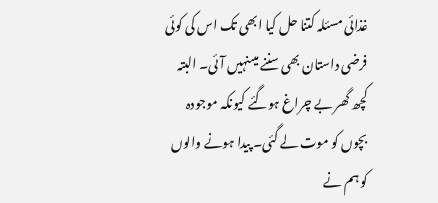غذائی مسئلہ کتنا حل کیا ابھی تک اس کی کوئی فرضی داستان بھی سننے میںنہیں آئی۔ البتہ کچھ گھر بے چراغ ہوگئے کیونکہ موجودہ بچوں کو موت لے گئی۔ پیدا ہونے والوں کو ہم نے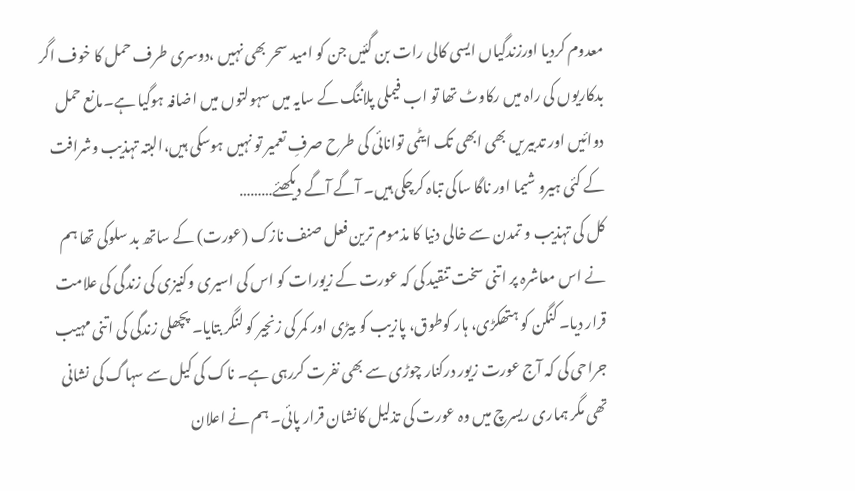معدوم کردیا اورزندگیاں ایسی کالی رات بن گئیں جن کو امید سحر بھی نہیں ،دوسری طرف حمل کا خوف اگر بدکاریوں کی راہ میں رکاوٹ تھا تو اب فیملی پلاننگ کے سایہ میں سہولتوں میں اضافہ ہوگیا ہے۔مانع حمل دوائیں اور تدبیریں بھی ابھی تک ایٹمی توانائی کی طرح صرفِ تعمیر تو نہیں ہوسکی ہیں،البتہ تہذیب وشرافت کے کئی ہیرو شیما اور ناگا ساکی تباہ کرچکی ہیں۔ آگے آگے دیکھئے………
کل کی تہذیب و تمدن سے خالی دنیا کا مذموم ترین فعل صنف نازک (عورت) کے ساتھ بد سلوکی تھا ہم نے اس معاشرہ پر اتنی سخت تنقید کی کہ عورت کے زیورات کو اس کی اسیری وکنیزی کی زندگی کی علامت قرار دیا۔ کنگن کو ہتھکڑی، ہار کوطوق، پازیب کو بیڑی اور کمر کی زنجیر کو لنگر بتایا۔ پچھلی زندگی کی اتنی مہیب جراحی کی کہ آج عورت زیور درکنار چوڑی سے بھی نفرت کررہی ہے۔ ناک کی کیل سے سہاگ کی نشانی تھی مگر ہماری ریسرچ میں وہ عورت کی تذلیل کانشان قرار پائی۔ ہم نے اعلان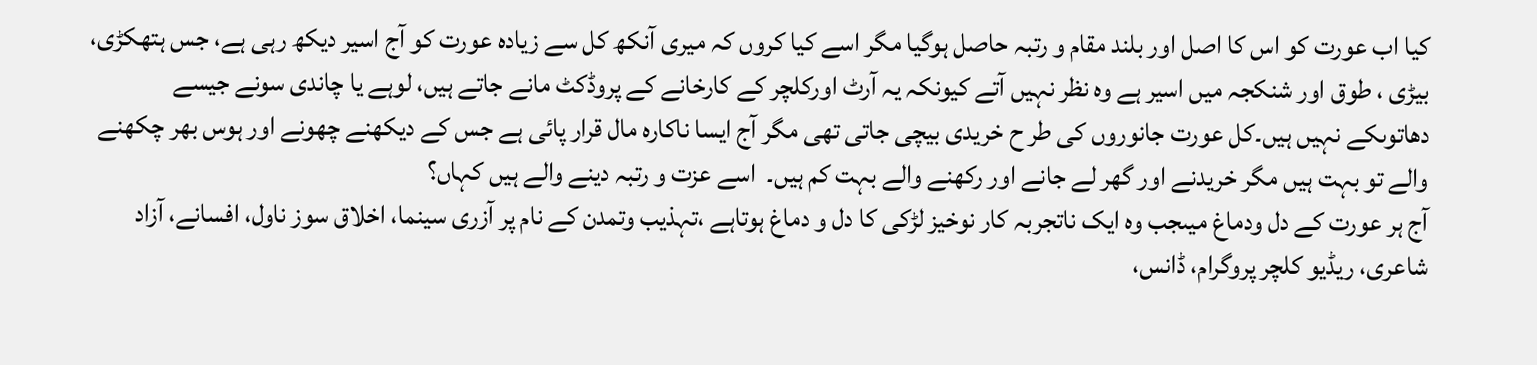کیا اب عورت کو اس کا اصل اور بلند مقام و رتبہ حاصل ہوگیا مگر اسے کیا کروں کہ میری آنکھ کل سے زیادہ عورت کو آج اسیر دیکھ رہی ہے، جس ہتھکڑی، بیڑی ، طوق اور شنکجہ میں اسیر ہے وہ نظر نہیں آتے کیونکہ یہ آرٹ اورکلچر کے کارخانے کے پروڈکٹ مانے جاتے ہیں، لوہے یا چاندی سونے جیسے دھاتوںکے نہیں ہیں۔کل عورت جانوروں کی طر ح خریدی بیچی جاتی تھی مگر آج ایسا ناکارہ مال قرار پائی ہے جس کے دیکھنے چھونے اور ہوس بھر چکھنے والے تو بہت ہیں مگر خریدنے اور گھر لے جانے اور رکھنے والے بہت کم ہیں۔  اسے عزت و رتبہ دینے والے ہیں کہاں؟
آج ہر عورت کے دل ودماغ میںجب وہ ایک ناتجربہ کار نوخیز لڑکی کا دل و دماغ ہوتاہے ،تہذیب وتمدن کے نام پر آزری سینما، اخلاق سوز ناول، افسانے، آزاد شاعری، ریڈیو کلچر پروگرام، ڈانس،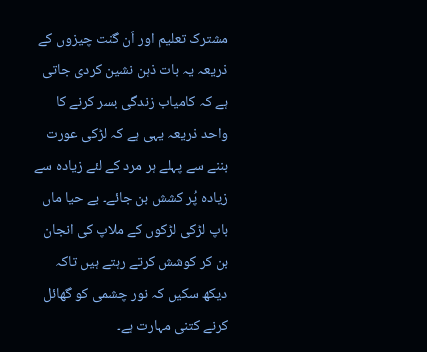مشترک تعلیم اور اَن گنت چیزوں کے ذریعہ یہ بات ذہن نشین کردی جاتی ہے کہ کامیاب زندگی بسر کرنے کا واحد ذریعہ یہی ہے کہ لڑکی عورت بننے سے پہلے ہر مرد کے لئے زیادہ سے زیادہ پُر کشش بن جائے۔ بے حیا ماں باپ لڑکی لڑکوں کے ملاپ کی انجان بن کر کوشش کرتے رہتے ہیں تاکہ دیکھ سکیں کہ نور چشمی کو گھائل کرنے کتنی مہارت ہے۔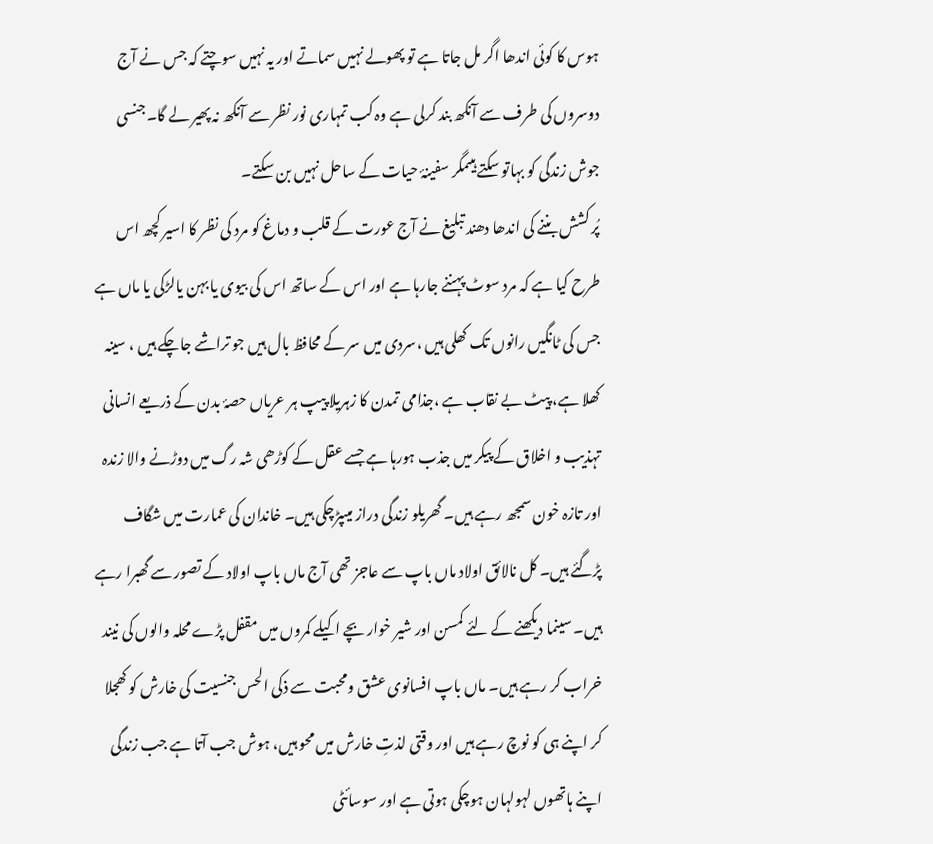ہوس کا کوئی اندھا اگر مل جاتا ہے تو پھولے نہیں سماتے اور یہ نہیں سوچتے کہ جس نے آج دوسروں کی طرف سے آنکھ بند کرلی ہے وہ کب تمہاری نور نظر سے آنکھ نہ پھیر لے گا۔جنسی جوش زندگی کو بہاتو سکتے ہیںمگر سفینۂ حیات کے ساحل نہیں بن سکتے۔
پُر کشش بننے کی اندھا دھند تبلیغ نے آج عورت کے قلب و دماغ کو مرد کی نظر کا اسیر کچھ اس طرح کیا ہے کہ مرد سوٹ پہننے جارہا ہے اور اس کے ساتھ اس کی بیوی یا بہن یالڑکی یا ماں ہے جس کی ٹانگیں رانوں تک کھلی ہیں ،سردی میں سر کے محافظ بال ہیں جو تراشے جاچکے ہیں ، سینہ کھلا ہے، پیٹ بے نقاب ہے ،جذامی تمدن کا زہریلا پیپ ہر عریاں حصۂ بدن کے ذریعے انسانی تہذیب و اخلاق کے پیکر میں جذب ہورہا ہے جسے عقل کے کوڑھی شہ رگ میں دوڑنے والا زندہ اور تازہ خون سمجھ رہے ہیں۔ گھریلو زندگی دراز میںپڑچکی ہیں۔ خاندان کی عمارت میں شگاف پڑگئے ہیں۔ کل نالائق اولاد ماں باپ سے عاجز تھی آج ماں باپ اولاد کے تصور سے گھبرا رہے ہیں۔ سینما دیکھنے کے لئے کمسن اور شیر خوار بچے اکیلے کمروں میں مقفل پڑے محلہ والوں کی نیند خراب کر رہے ہیں۔ ماں باپ افسانوی عشق ومحبت سے ذکی الحس جنسیت کی خارش کو کھجلا کر اپنے ہی کو نوچ رہے ہیں اور وقتی لذتِ خارش میں محو ہیں، ہوش جب آتا ہے جب زندگی اپنے ہاتھوں لہولہان ہوچکی ہوتی ہے اور سوسائٹی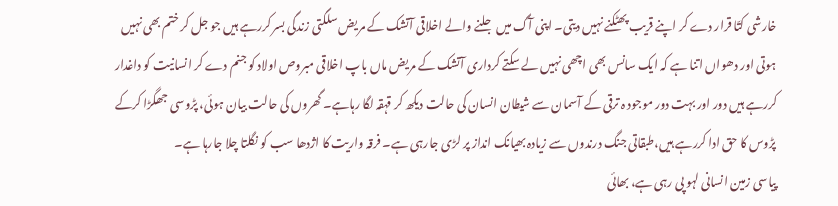خارشی کتّا قرار دے کر اپنے قریب پھٹکنے نہیں دیتی۔ اپنی آگ میں جلنے والے اخلاقی آتشک کے مریض سلگتی زندگی بسر کررہے ہیں جو جل کر ختم بھی نہیں ہوتی اور دھواں اتنا ہے کہ ایک سانس بھی اچھی نہیں لے سکتے کرداری آتشک کے مریض ماں باپ اخلاقی مبروص اولاد کو جنم دے کر انسانیت کو داغدار کررہے ہیں دور اور بہت دور موجود ہ ترقی کے آسمان سے شیطان انسان کی حالت دیکھ کر قہقہ لگا رہاہے۔ گھروں کی حالت بیان ہوئی، پڑوسی جھگڑا کرکے پڑوس کا حق ادا کررہے ہیں،طبقاتی جنگ درندوں سے زیادہ بھیانک انداز پر لڑی جارہی ہے۔ فرقہ واریت کا اژدھا سب کو نگلتا چلا جارہا ہے۔
پیاسی زمین انسانی لہو پی رہی ہے، بھائی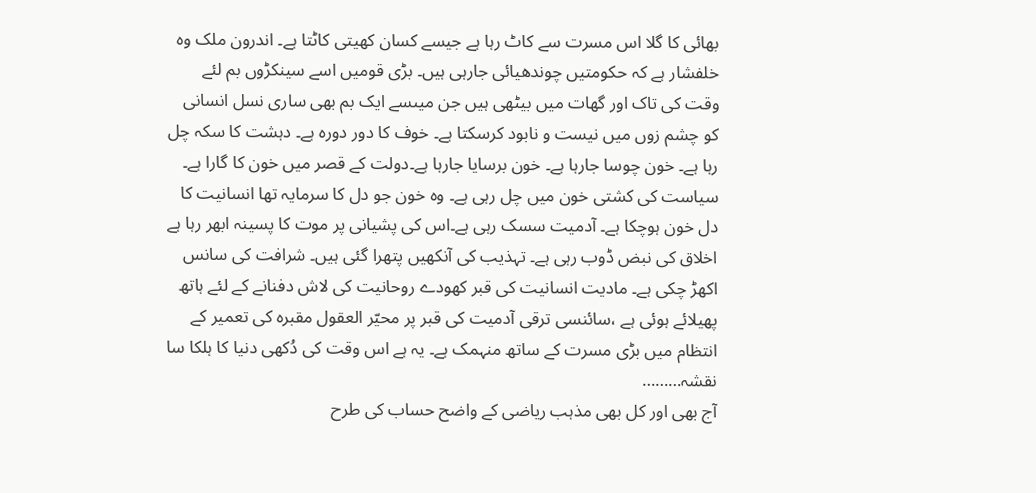بھائی کا گلا اس مسرت سے کاٹ رہا ہے جیسے کسان کھیتی کاٹتا ہے۔ اندرون ملک وہ خلفشار ہے کہ حکومتیں چوندھیائی جارہی ہیں۔ بڑی قومیں اسے سینکڑوں بم لئے وقت کی تاک اور گھات میں بیٹھی ہیں جن میںسے ایک بم بھی ساری نسل انسانی کو چشم زوں میں نیست و نابود کرسکتا ہے۔ خوف کا دور دورہ ہے۔ دہشت کا سکہ چل رہا ہے۔ خون چوسا جارہا ہے۔ خون برسایا جارہا ہے۔دولت کے قصر میں خون کا گارا ہے۔ سیاست کی کشتی خون میں چل رہی ہے۔ وہ خون جو دل کا سرمایہ تھا انسانیت کا دل خون ہوچکا ہے۔ آدمیت سسک رہی ہے۔اس کی پشیانی پر موت کا پسینہ ابھر رہا ہے اخلاق کی نبض ڈوب رہی ہے۔ تہذیب کی آنکھیں پتھرا گئی ہیں۔ شرافت کی سانس اکھڑ چکی ہے۔ مادیت انسانیت کی قبر کھودے روحانیت کی لاش دفنانے کے لئے ہاتھ پھیلائے ہوئی ہے ،سائنسی ترقی آدمیت کی قبر پر محیّر العقول مقبرہ کی تعمیر کے انتظام میں بڑی مسرت کے ساتھ منہمک ہے۔ یہ ہے اس وقت کی دُکھی دنیا کا ہلکا سا نقشہ………
آج بھی اور کل بھی مذہب ریاضی کے واضح حساب کی طرح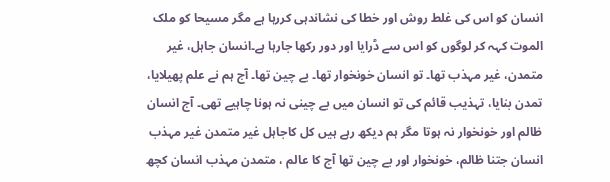انسان کو اس کی غلط روش اور خطا کی نشاندہی کررہا ہے مگر مسیحا کو ملک الموت کہہ کر لوگوں کو اس سے ڈرایا اور دور رکھا جارہا ہے۔انسان جاہل، غیر متمدن، غیر مہذب تھا۔ تو انسان خونخوار تھا۔ بے چین تھا۔ آج ہم نے علم پھیلایا، تمدن بنایا، تہذیب قائم کی تو انسان میں بے چینی نہ ہونا چاہیے تھی۔ آج انسان ظالم اور خونخوار نہ ہوتا مگر ہم دیکھ رہے ہیں کل کاجاہل غیر متمدن غیر مہذب انسان جتنا ظالم، خونخوار اور بے چین تھا آج کا عالم ، متمدن مہذب انسان کچھ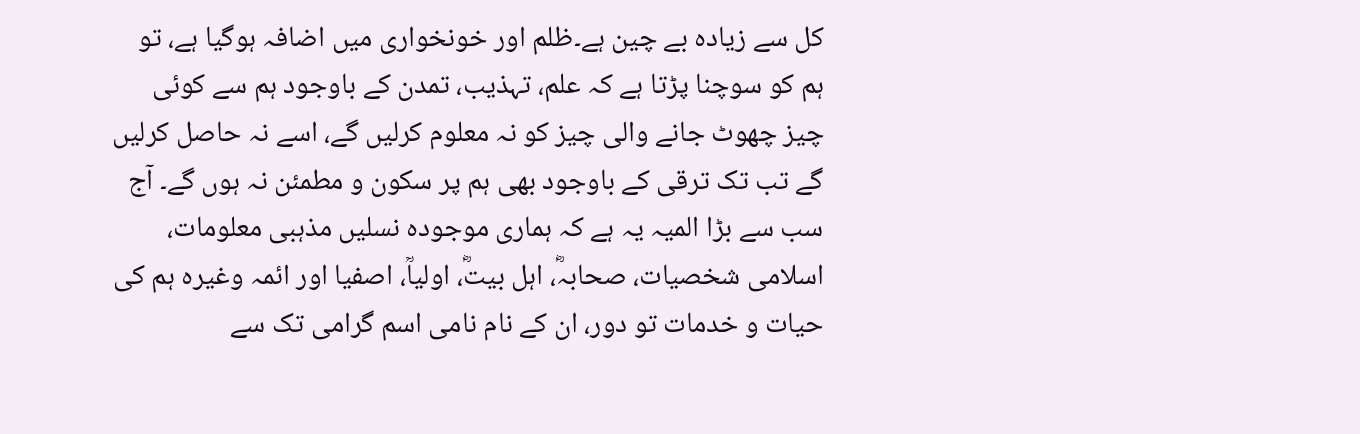کل سے زیادہ بے چین ہے۔ظلم اور خونخواری میں اضافہ ہوگیا ہے، تو ہم کو سوچنا پڑتا ہے کہ علم، تہذیب، تمدن کے باوجود ہم سے کوئی چیز چھوٹ جانے والی چیز کو نہ معلوم کرلیں گے، اسے نہ حاصل کرلیں گے تب تک ترقی کے باوجود بھی ہم پر سکون و مطمئن نہ ہوں گے۔ آج سب سے بڑا المیہ یہ ہے کہ ہماری موجودہ نسلیں مذہبی معلومات، اسلامی شخصیات، صحابہؓ، اہل بیتؓ، اولیاؒ، اصفیا اور ائمہ وغیرہ ہم کی حیات و خدمات تو دور، ان کے نام نامی اسم گرامی تک سے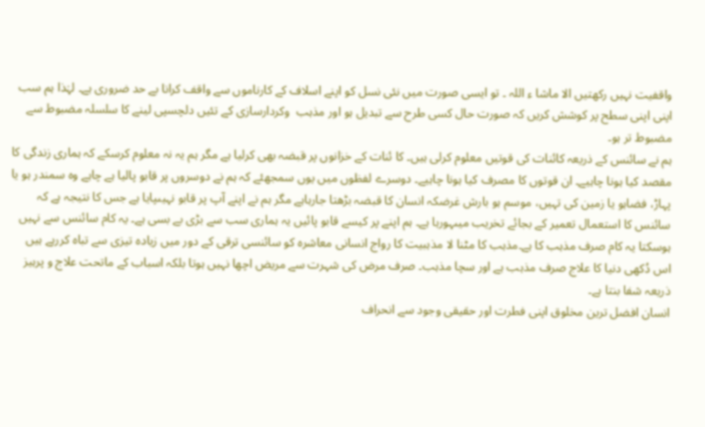واقفیت نہیں رکھتیں الا ماشا ء اللہ ۔ تو ایسی صورت میں نئی نسل کو اپنے اسلاف کے کارناموں سے واقف کرانا بے حد ضروری ہے۔ لہٰذا ہم سب اپنی اپنی سطح پر کوشش کریں کہ صورت حال کسی طرح سے تبدیل ہو اور مذہب  وکردارسازی کے تئیں دلچسپی لینے کا سلسلہ مضبوط سے مضبوط تر ہو۔
ہم نے سائنس کے ذریعہ کائنات کی قوتیں معلوم کرلی ہیں۔ کا ئنات کے خزانوں پر قبضہ بھی کرلیا ہے مگر ہم یہ نہ معلوم کرسکے کہ ہماری زندگی کا مقصد کیا ہونا چاہیے۔ ان قوتوں کا مصرف کیا ہونا چاہیے۔ دوسرے لفظوں میں یوں سمجھئے کہ ہم نے دوسروں پر قابو پالیا ہے چاہے وہ سمندر ہو یا پہاڑ، فضاہو یا زمین کی تہیں، موسم ہو بارش غرضکہ انسان کا قبضہ بڑھتا جارہاہے مگر ہم نے اپنے آپ پر قابو نہیںپایا ہے جس کا نتیجہ ہے کہ سائنس کا استعمال تعمیر کے بجائے تخریب میںہورہا ہے۔ ہم اپنے پر کیسے قابو پائیں یہ ہماری سب سے بڑی بے بسی ہے۔ یہ کام سائنس سے نہیں ہوسکتا یہ کام صرف مذہب کا ہے۔مذہب کا مٹنا لا مذہبیت کا رواج انسانی معاشرہ کو سائنسی ترقی کے دور میں زیادہ تیزی سے تباہ کررہے ہیں اس دُکھی دنیا کا علاج صرف مذہب ہے اور سچا مذہب۔ صرف مرض کی شہرت سے مریض اچھا نہیں ہوتا بلکہ اسباب کے ماتحت علاج و پرہیز ذریعہ شفا بنتا ہے۔
انسان افضل ترین مخلوق اپنی فطرت اور حقیقی وجود سے انحراف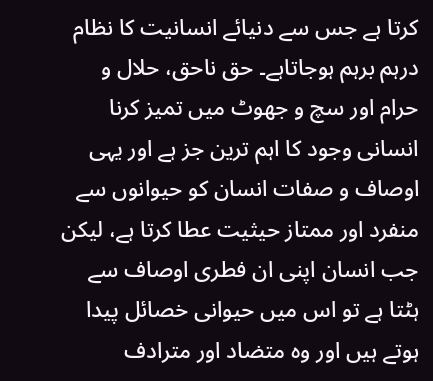کرتا ہے جس سے دنیائے انسانیت کا نظام درہم برہم ہوجاتاہے۔ حق ناحق، حلال و حرام اور سچ و جھوٹ میں تمیز کرنا انسانی وجود کا اہم ترین جز ہے اور یہی اوصاف و صفات انسان کو حیوانوں سے منفرد اور ممتاز حیثیت عطا کرتا ہے، لیکن جب انسان اپنی ان فطری اوصاف سے ہٹتا ہے تو اس میں حیوانی خصائل پیدا ہوتے ہیں اور وہ متضاد اور مترادف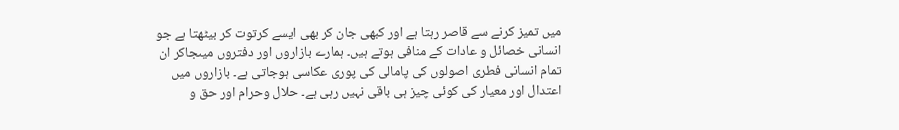میں تمیز کرنے سے قاصر رہتا ہے اور کبھی جان کر بھی ایسے کرتوت کر بیٹھتا ہے جو انسانی خصائل و عادات کے منافی ہوتے ہیں۔ ہمارے بازاروں اور دفتروں میںجاکر ان تمام انسانی فطری اصولوں کی پامالی کی پوری عکاسی ہوجاتی ہے۔ بازاروں میں اعتدال اور معیار کی کوئی چیز ہی باقی نہیں رہی ہے۔ حلال وحرام اور حق و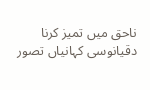ناحق میں تمیز کرنا دقیانوسی کہانیاں تصور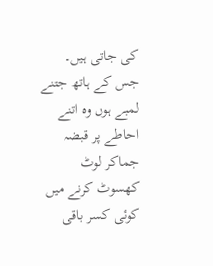کی جاتی ہیں۔ جس کے ہاتھ جتنے لمبے ہوں وہ اتنے احاطے پر قبضہ جماکر لوٹ کھسوٹ کرنے میں کوئی کسر باقی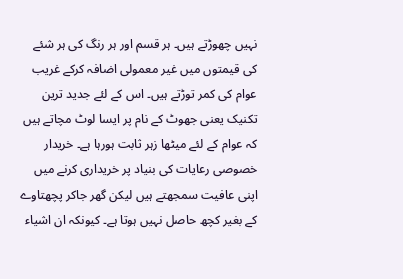نہیں چھوڑتے ہیں۔ ہر قسم اور ہر رنگ کی ہر شئے کی قیمتوں میں غیر معمولی اضافہ کرکے غریب عوام کی کمر توڑتے ہیں۔ اس کے لئے جدید ترین تکنیک یعنی جھوٹ کے نام پر ایسا لوٹ مچاتے ہیں کہ عوام کے لئے میٹھا زہر ثابت ہورہا ہے۔ خریدار خصوصی رعایات کی بنیاد پر خریداری کرنے میں اپنی عافیت سمجھتے ہیں لیکن گھر جاکر پچھتاوے کے بغیر کچھ حاصل نہیں ہوتا ہے۔ کیونکہ ان اشیاء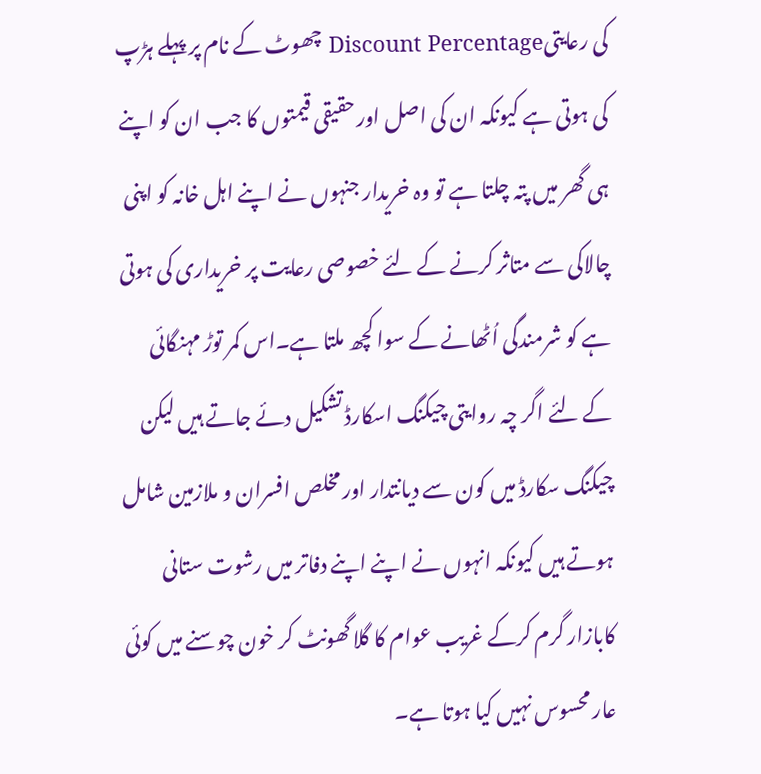کی رعایتیDiscount Percentage چھوٹ کے نام پر پہلے ہڑپ کی ہوتی ہے کیونکہ ان کی اصل اور حقیقی قیمتوں کا جب ان کو اپنے ہی گھر میں پتہ چلتا ہے تو وہ خریدار جنہوں نے اپنے اہل خانہ کو اپنی چالاکی سے متاثر کرنے کے لئے خصوصی رعایت پر خریداری کی ہوتی ہے کو شرمندگی اُٹھانے کے سوا کچھ ملتا ہے۔اس کمر توڑ مہنگائی کے لئے اگر چہ روایتی چیکنگ اسکارڈ تشکیل دئے جاتے ہیں لیکن چیکنگ سکارڈ میں کون سے دیانتدار اور مخلص افسران و ملازمین شامل ہوتے ہیں کیونکہ انہوں نے اپنے اپنے دفاتر میں رشوت ستانی کابازار گرم کرکے غریب عوام کا گلا گھونٹ کر خون چوسنے میں کوئی عار محسوس نہیں کیا ہوتا ہے۔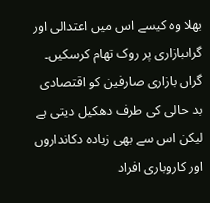بھلا وہ کیسے اس میں اعتدالی اور گراںبازاری پر روک تھام کرسکیں۔
گراں بازاری صارفین کو اقتصادی بد حالی کی طرف دھکیل دیتی ہے لیکن اس سے بھی زیادہ دکانداروں اور کاروباری افراد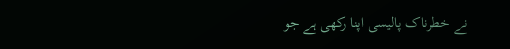نے خطرناک پالیسی اپنا رکھی ہے جو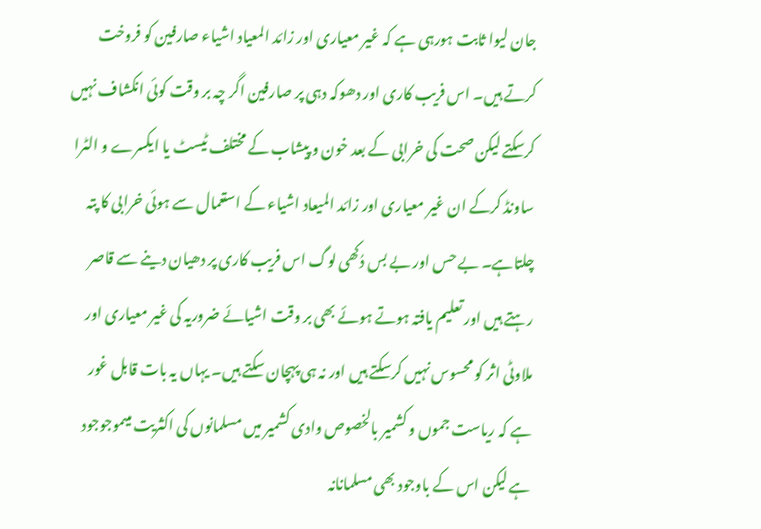جان لیوا ثابت ہورہی ہے کہ غیر معیاری اور زائد المعیاد اشیاء صارفین کو فروخت کرتے ہیں۔ اس فریب کاری اور دھوکہ دہی پر صارفین اگر چہ بر وقت کوئی انکشاف نہیں کرسکتے لیکن صحت کی خرابی کے بعد خون و پیشاب کے مختلف ٹیسٹ یا ایکسرے و الٹرا ساونڈ کرکے ان غیر معیاری اور زائد المیعاد اشیاء کے استعمال سے ہوئی خرابی کا پتہ چلتاہے۔ بے حس اور بے بس دُکھی لوگ اس فریب کاری پر دھیان دینے سے قاصر رہتے ہیں اور تعلیم یافتہ ہوتے ہوئے بھی بر وقت اشیائے ضروریہ کی غیر معیاری اور ملاوٹی اثر کو محسوس نہیں کرسکتے ہیں اور نہ ہی پہچان سکتے ہیں۔ یہاں یہ بات قابل غور ہے کہ ریاست جموں و کشمیر بالخصوص وادی کشمیر میں مسلمانوں کی اکثریت میںموجوجود ہے لیکن اس کے باوجود بھی مسلمانانہ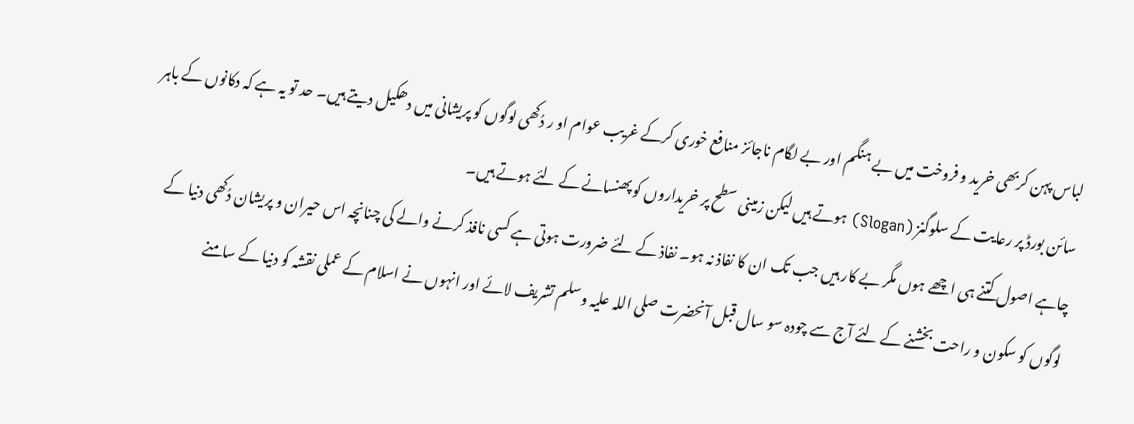لباس پہن کربھی خرید و فروخت میں بے ہنگم اور بے لگام ناجائز منافع خوری کرکے غریب عوام او ر دُکھی لوگوں کو پریشانی میں دھکیل دیتے ہیں۔ حد تو یہ ہے کہ دکانوں کے باہر سائن بورڈ پر رعایت کے سلوگنز (Slogan) ہوتے ہیں لیکن زمینی سطح پر خریداروں کو پھنسانے کے لئے ہوتے ہیں۔
چاہے اصول کتنے ہی اچھے ہوں مگر بے کار ہیں جب تک ان کا نفاذ نہ ہو۔ نفاذ کے لئے ضرورت ہوتی ہے کسی نافذ کرنے والے کی چنانچہ اس حیران و پریشان دُکھی دنیا کے لوگوں کو سکون و راحت بخشنے کے لئے آج سے چودہ سو سال قبل آنحضرت صلی اللہ علیہ وسلم تشریف لائے اور انہوں نے اسلام کے عملی نقشہ کو دنیا کے سامنے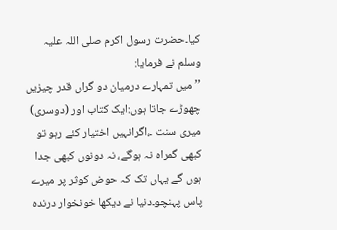کیا۔حضرت رسول اکرم صلی اللہ علیہ وسلم نے فرمایا:
’’میں تمہارے درمیان دو گراں قدر چیزیں چھوڑے جاتا ہوں:ایک کتاب اور (دوسری) میری سنت ۔،اگرانہیں اختیار کئے رہو تو کبھی گمراہ نہ ہوگے، نہ دونوں کبھی جدا ہوں گے یہاں تک کہ حوض کوثر پر میرے پاس پہنچو۔دنیا نے دیکھا خونخوار درندہ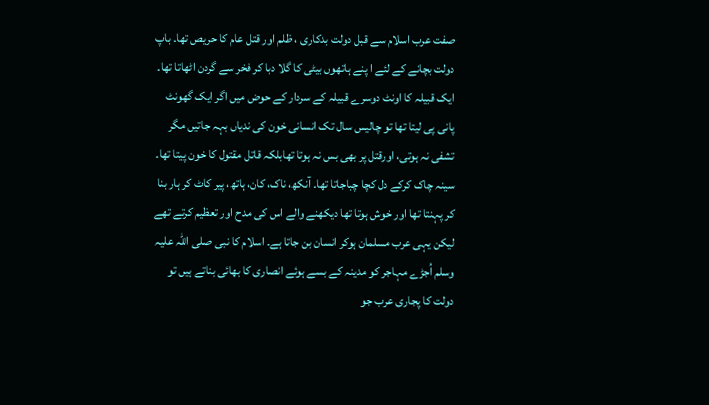صفت عرب اسلام سے قبل دولت بدکاری ، ظلم اور قتل عام کا حریص تھا۔ باپ دولت بچانے کے لئے ا پنے ہاتھوں بیٹی کا گلا دبا کر فخر سے گردن اٹھاتا تھا۔ ایک قبیلہ کا اونٹ دوسرے قبیلہ کے سردار کے حوض میں اگر ایک گھونٹ پانی پی لیتا تھا تو چالیس سال تک انسانی خون کی ندیاں بہہ جاتیں مگر تشفی نہ ہوتی، اورقتل پر بھی بس نہ ہوتا تھابلکہ قاتل مقتول کا خون پیتا تھا۔ سینہ چاک کرکے دل کچا چباجاتا تھا۔ آنکھ، ناک، کان، ہاتھ، پیر کاٹ کر ہار بنا کر پہنتا تھا اور خوش ہوتا تھا دیکھنے والے اس کی مدح اور تعظیم کرتے تھے لیکن یہی عرب مسلمان ہوکر انسان بن جاتا ہے۔ اسلام کا نبی صلی اللہ علیہ وسلم اُجڑے مہاجر کو مدینہ کے بسے ہوئے انصاری کا بھائی بناتے ہیں تو دولت کا پجاری عرب جو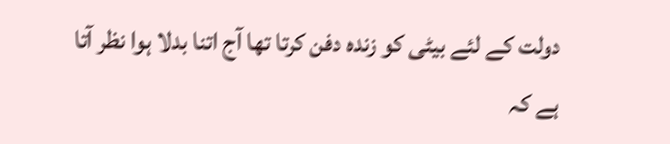دولت کے لئے بیٹی کو زندہ دفن کرتا تھا آج اتنا بدلا ہوا نظر آتا ہے کہ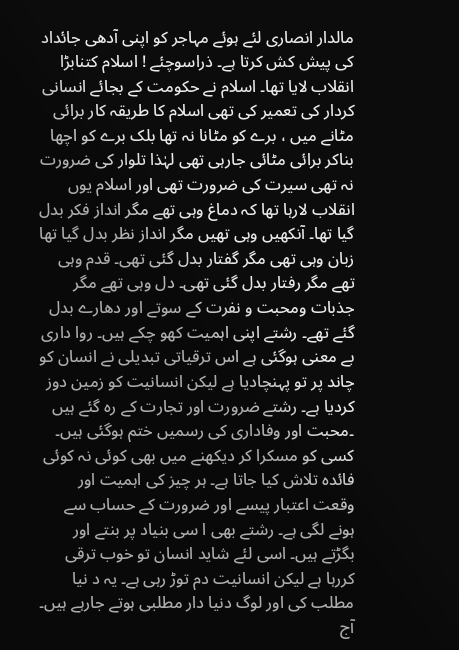مالدار انصاری لئے ہوئے مہاجر کو اپنی آدھی جائداد کی پیش کش کرتا ہے۔ ذراسوچئے ! اسلام کتنابڑا انقلاب لایا تھا۔ اسلام نے حکومت کے بجائے انسانی کردار کی تعمیر کی تھی اسلام کا طریقہ کار برائی مٹانے میں ، برے کو مٹانا نہ تھا بلک برے کو اچھا بناکر برائی مٹائی جارہی تھی لہٰذا تلوار کی ضرورت نہ تھی سیرت کی ضرورت تھی اور اسلام یوں انقلاب لارہا تھا کہ دماغ وہی تھے مگر انداز فکر بدل گیا تھا۔ آنکھیں وہی تھیں مگر انداز نظر بدل گیا تھا زبان وہی تھی مگر گفتار بدل گئی تھی۔ قدم وہی تھے مگر رفتار بدل گئی تھی۔ دل وہی تھے مگر جذبات ومحبت و نفرت کے سوتے اور دھارے بدل  گئے تھے۔ رشتے اپنی اہمیت کھو چکے ہیں۔ روا داری بے معنی ہوگئی ہے اس ترقیاتی تبدیلی نے انسان کو چاند پر تو پہنچادیا ہے لیکن انسانیت کو زمین دوز کردیا ہے۔ رشتے ضرورت اور تجارت کے رہ گئے ہیں ۔محبت اور وفاداری کی رسمیں ختم ہوگئی ہیں۔ کسی کو مسکرا کر دیکھنے میں بھی کوئی نہ کوئی فائدہ تلاش کیا جاتا ہے۔ ہر چیز کی اہمیت اور وقعت اعتبار پیسے اور ضرورت کے حساب سے ہونے لگی ہے۔ رشتے بھی ا سی بنیاد پر بنتے اور بگڑتے ہیں۔ اسی لئے شاید انسان تو خوب ترقی کررہا ہے لیکن انسانیت دم توڑ رہی ہے۔ یہ د نیا مطلب کی اور لوگ دنیا دار مطلبی ہوتے جارہے ہیں۔
آج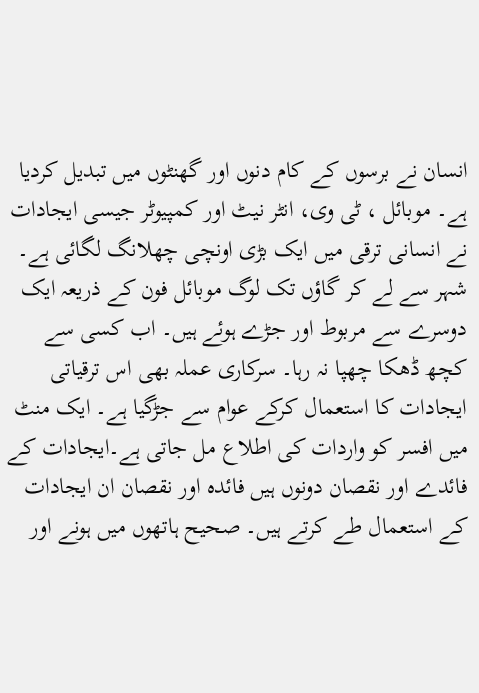انسان نے برسوں کے کام دنوں اور گھنٹوں میں تبدیل کردیا ہے۔ موبائل ، ٹی وی، انٹر نیٹ اور کمپیوٹر جیسی ایجادات نے انسانی ترقی میں ایک بڑی اونچی چھلانگ لگائی ہے۔ شہر سے لے کر گاؤں تک لوگ موبائل فون کے ذریعہ ایک دوسرے سے مربوط اور جڑے ہوئے ہیں۔ اب کسی سے کچھ ڈھکا چھپا نہ رہا۔ سرکاری عملہ بھی اس ترقیاتی ایجادات کا استعمال کرکے عوام سے جڑگیا ہے۔ ایک منٹ میں افسر کو واردات کی اطلاع مل جاتی ہے۔ایجادات کے فائدے اور نقصان دونوں ہیں فائدہ اور نقصان ان ایجادات کے استعمال طے کرتے ہیں۔ صحیح ہاتھوں میں ہونے اور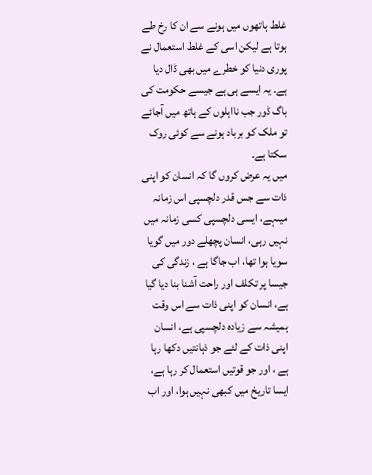غلط ہاتھوں میں ہونے سے ان کا رخ طے ہوتا ہے لیکن اسی کے غلط استعمال نے پوری دنیا کو خطرے میں بھی ڈال دیا ہے۔ یہ ایسے ہی ہے جیسے حکومت کی باگ ڈور جب نااہلوں کے ہاتھ میں آجائے تو ملک کو برباد ہونے سے کوئی روک سکتا ہے۔
میں یہ عرض کروں گا کہ انسان کو اپنی ذات سے جس قدر دلچسپی اس زمانہ میںہے، ایسی دلچسپی کسی زمانہ میں نہیں رہی، انسان پچھلے دور میں گویا سویا ہوا تھا، اب جاگا ہے ، زندگی کی جیسا پر تکلف اور راحت آشنا بنا دیا گیا ہے، انسان کو اپنی ذات سے اس وقت ہمیشہ سے زیادہ دلچسپی ہے، انسان اپنی ذات کے لئے جو ذہانتیں دکھا رہا ہے ، اور جو قوتیں استعمال کر رہا ہے، ایسا تاریخ میں کبھی نہیں ہوا، اور اب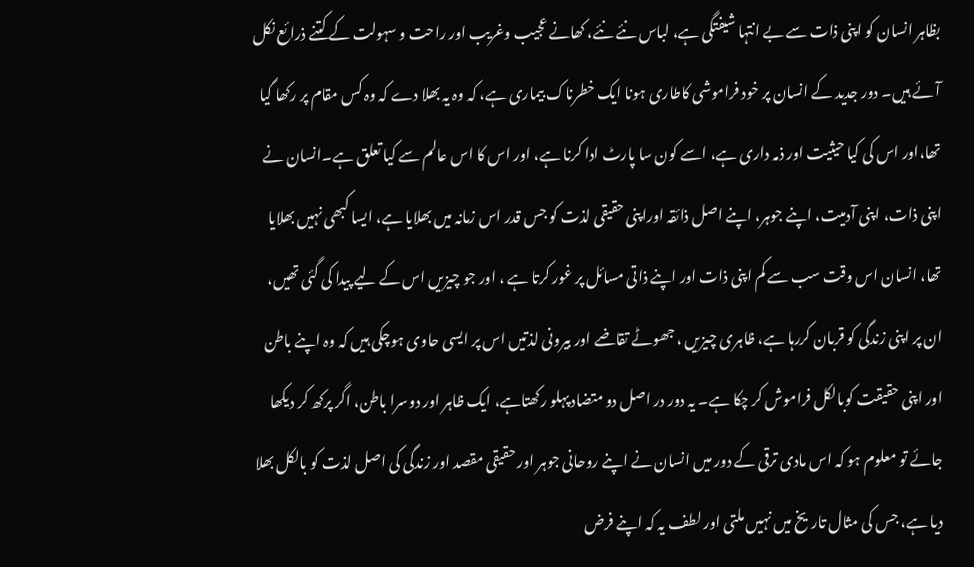بظاہر انسان کو اپنی ذات سے بے انتہا شیفتگی ہے، لباس نئے نئے، کھانے عجیب وغریب اور راحت و سہولت کے کتنے ذرائع نکل آئے ہیں۔ دور جدید کے انسان پر خود فراموشی کاطاری ہونا ایک خطرناک بیماری ہے، کہ وہ یہ بھلا دے کہ وہ کس مقام پر رکھا گیا تھا،اور اس کی کیا حیثیت اور ذمہ داری ہے، اسے کون سا پارٹ ادا کرنا ہے، اور اس کا اس عالم سے کیا تعلق ہے۔انسان نے اپنی ذات، اپنی آدمیت، اپنے جوہر، اپنے اصل ذائقہ اوراپنی حقیقی لذت کو جس قدر اس زمانہ میں بھلایا ہے، ایسا کبھی نہیں بھلایا تھا، انسان اس وقت سب سے کم اپنی ذات اور اپنے ذاتی مسائل پر غور کرتا ہے ، اور جو چیزیں اس کے لیے پیدا کی گئی تھیں، ان پر اپنی زندگی کو قربان کررہا ہے، ظاہری چیزیں ، جھوٹے تقاضے اور بیرونی لذتیں اس پر ایسی حاوی ہوچکی ہیں کہ وہ اپنے باطن اور اپنی حقیقت کوبالکل فراموش کر چکا ہے۔ یہ دور در اصل دو متضاد پہلو رکھتاہے، ایک ظاہر اور دوسرا باطن، اگر پرکھ کر دیکھا جائے تو معلوم ہو کہ اس مادی ترقی کے دور میں انسان نے اپنے روحانی جوہر اور حقیقی مقصد اور زندگی کی اصل لذت کو بالکل بھلا دیا ہے، جس کی مثال تاریخ میں نہیں ملتی اور لطف یہ کہ اپنے فرض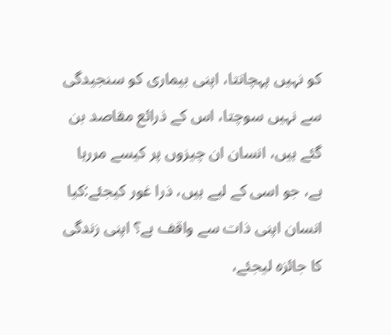کو نہیں پہچانتا، اپنی بیماری کو سنجیدگی سے نہیں سوچتا، اس کے ذرائع مقاصد بن گئے ہیں، انسان ان چیزوں پر کیسے مررہا ہے، جو اسی کے لیے ہیں، ذرا غور کیجئے:کیا انسان اپنی ذات سے واقف ہے؟ اپنی زندگی کا جائزہ لیجئے،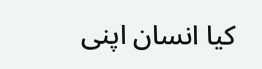کیا انسان اپنی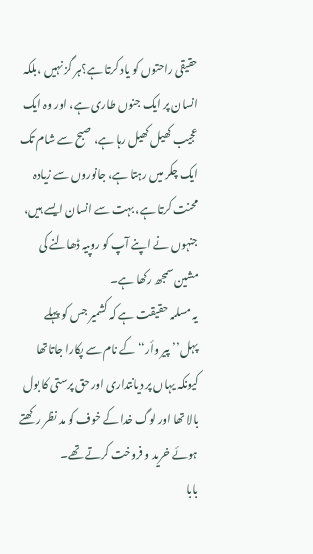حقیقی راحتوں کو یاد کرتا ہے؟ہر گز نہیں ،بلکہ انسان پر ایک جنوں طاری ہے، اور وہ ایک عجیب کھیل کھیل رہا ہے، صبح سے شام تک ایک چکر میں رہتا ہے، جانوروں سے زیادہ محنت کرتا ہے، بہت سے انسان ایسے ہیں، جنہوں نے اپنے آپ کو روپیہ ڈھالنے کی مشین سمجھ رکھا ہے۔
یہ مسلمہ حقیقت ہے کہ کشمیر جس کو پہلے پہل’’پیر وأر‘‘ کے نام سے پکارا جاتاتھا کیونکہ یہاں پر دیانتداری اور حق پرستی کا بول بالا تھا اور لوگ خدا کے خوف کو مد نظر رکھتے ہوئے خرید و فروخت کرتے تھے۔
بابا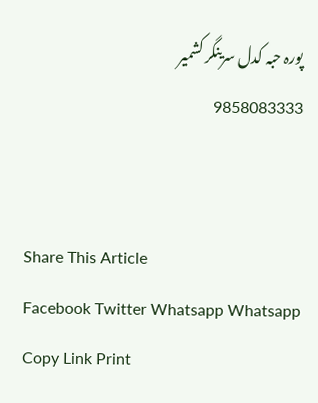پورہ حبہ کدل سرینگر کشمیر
9858083333


Share This Article
Facebook Twitter Whatsapp Whatsapp Copy Link Print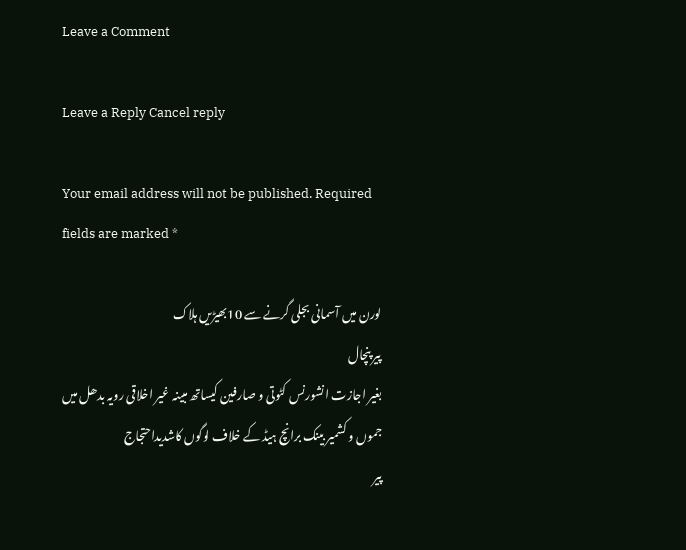Leave a Comment

Leave a Reply Cancel reply

Your email address will not be published. Required fields are marked *

لورن میں آسمانی بجلی گرنے سے 10بھیڑیں ہلاک
پیر پنچال
بغیر اجازت انشورنس کٹوتی و صارفین کیساتھ مبینہ غیر اخلاقی رویہ بدھل میں جموں و کشمیر بینک برانچ ہیڈ کے خلاف لوگوں کاشدیداحتجاج
پیر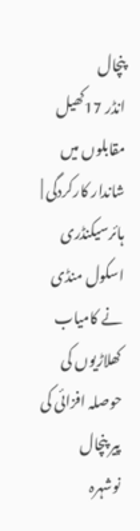پنچال
انڈر 17کھیل مقابلوں میں شاندار کارکردگی | ہائرسیکنڈری اسکول منڈی نے کامیاب کھلاڑیوں کی حوصلہ افزائی کی
پیر پنچال
نوشہرہ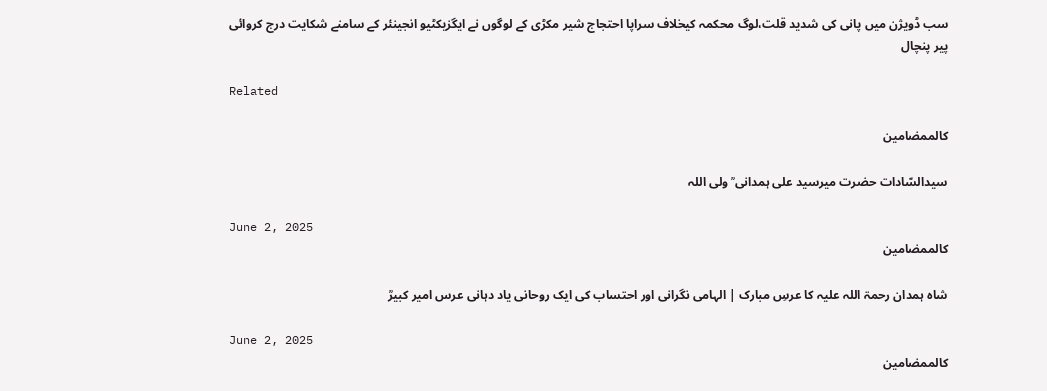سب ڈویژن میں پانی کی شدید قلت،لوگ محکمہ کیخلاف سراپا احتجاج شیر مکڑی کے لوگوں نے ایگزیکٹیو انجینئر کے سامنے شکایت درج کروائی
پیر پنچال

Related

کالممضامین

سیدالسّادات حضرت میرسید علی ہمدانی ؒ ولی اللہ

June 2, 2025
کالممضامین

شاہ ہمدان رحمۃ اللہ علیہ کا عرسِ مبارک | الہامی نگرانی اور احتساب کی ایک روحانی یاد دہانی عرس امیر کبیرؒ

June 2, 2025
کالممضامین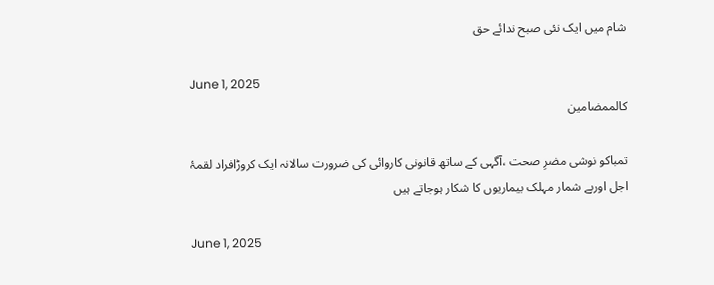شام میں ایک نئی صبح ندائے حق

June 1, 2025
کالممضامین

تمباکو نوشی مضرِ صحت ،آگہی کے ساتھ قانونی کاروائی کی ضرورت سالانہ ایک کروڑافراد لقمۂ اجل اوربے شمار مہلک بیماریوں کا شکار ہوجاتے ہیں

June 1, 2025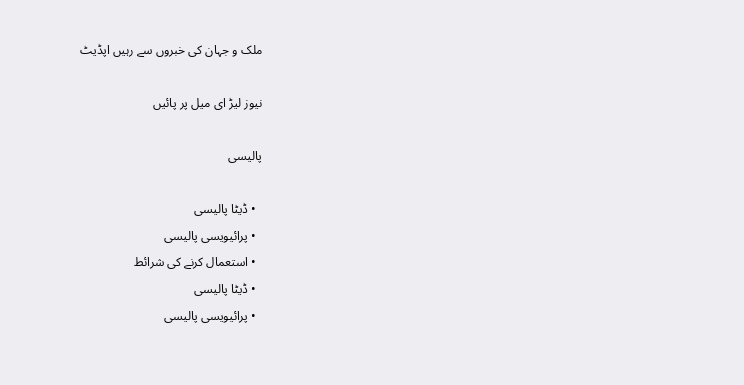ملک و جہان کی خبروں سے رہیں اپڈیٹ

نیوز لیڑ ای میل پر پائیں

پالیسی

  • ڈیٹا پالیسی
  • پرائیویسی پالیسی
  • استعمال کرنے کی شرائط
  • ڈیٹا پالیسی
  • پرائیویسی پالیسی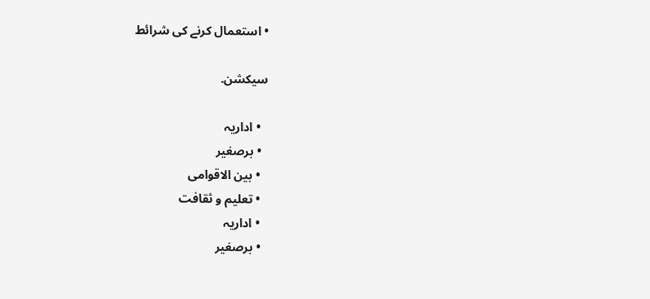• استعمال کرنے کی شرائط

سیکشن.

  • اداریہ
  • برصغیر
  • بین الاقوامی
  • تعلیم و ثقافت
  • اداریہ
  • برصغیر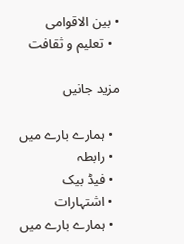• بین الاقوامی
  • تعلیم و ثقافت

مزید جانیں

  • ہمارے بارے میں
  • رابطہ
  • فیڈ بیک
  • اشتہارات
  • ہمارے بارے میں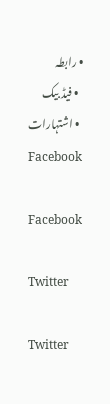• رابطہ
  • فیڈ بیک
  • اشتہارات
Facebook

Facebook

Twitter

Twitter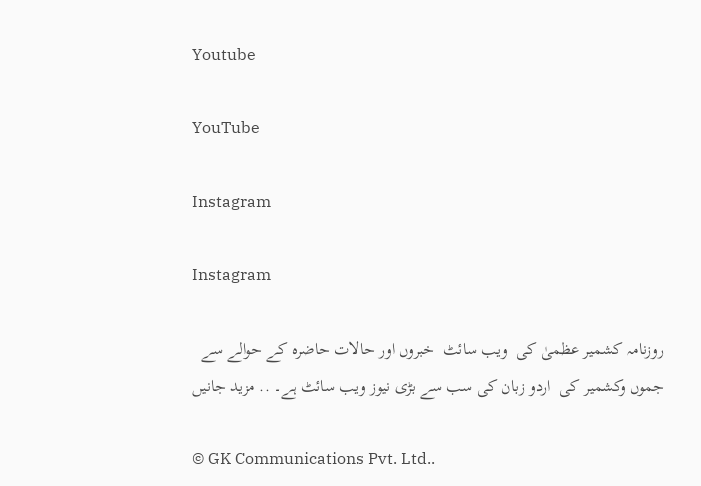Youtube

YouTube

Instagram

Instagram

روزنامہ کشمیر عظمیٰ کی  ویب سائٹ  خبروں اور حالات حاضرہ کے حوالے سے جموں وکشمیر کی  اردو زبان کی سب سے بڑی نیوز ویب سائٹ ہے۔ .. مزید جانیں

© GK Communications Pvt. Ltd..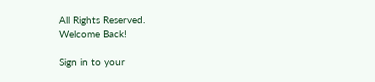All Rights Reserved.
Welcome Back!

Sign in to your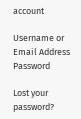account

Username or Email Address
Password

Lost your password?